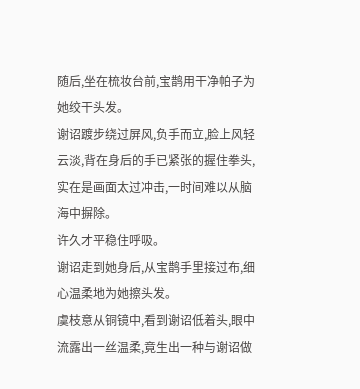随后,坐在梳妆台前,宝鹊用干净帕子为她绞干头发。
谢诏踱步绕过屏风,负手而立,脸上风轻云淡,背在身后的手已紧张的握住拳头,实在是画面太过冲击,一时间难以从脑海中摒除。
许久才平稳住呼吸。
谢诏走到她身后,从宝鹊手里接过布,细心温柔地为她擦头发。
虞枝意从铜镜中,看到谢诏低着头,眼中流露出一丝温柔,竟生出一种与谢诏做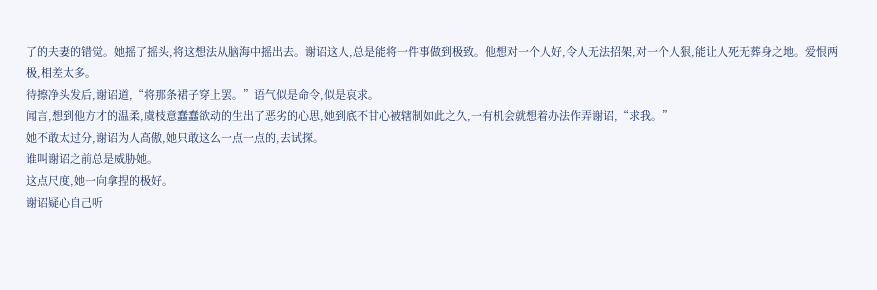了的夫妻的错觉。她摇了摇头,将这想法从脑海中摇出去。谢诏这人,总是能将一件事做到极致。他想对一个人好,令人无法招架,对一个人狠,能让人死无葬身之地。爱恨两极,相差太多。
待擦净头发后,谢诏道,“将那条裙子穿上罢。”语气似是命令,似是哀求。
闻言,想到他方才的温柔,虞枝意蠢蠢欲动的生出了恶劣的心思,她到底不甘心被辖制如此之久,一有机会就想着办法作弄谢诏,“求我。”
她不敢太过分,谢诏为人高傲,她只敢这么一点一点的,去试探。
谁叫谢诏之前总是威胁她。
这点尺度,她一向拿捏的极好。
谢诏疑心自己听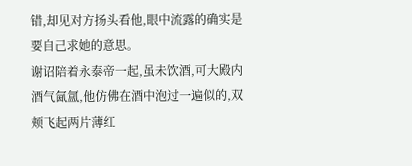错,却见对方扬头看他,眼中流露的确实是要自己求她的意思。
谢诏陪着永泰帝一起,虽未饮酒,可大殿内酒气氤氲,他仿佛在酒中泡过一遍似的,双颊飞起两片薄红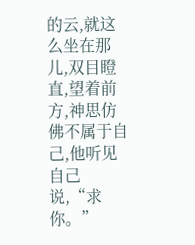的云,就这么坐在那儿,双目瞪直,望着前方,神思仿佛不属于自己,他听见自己说,“求你。”